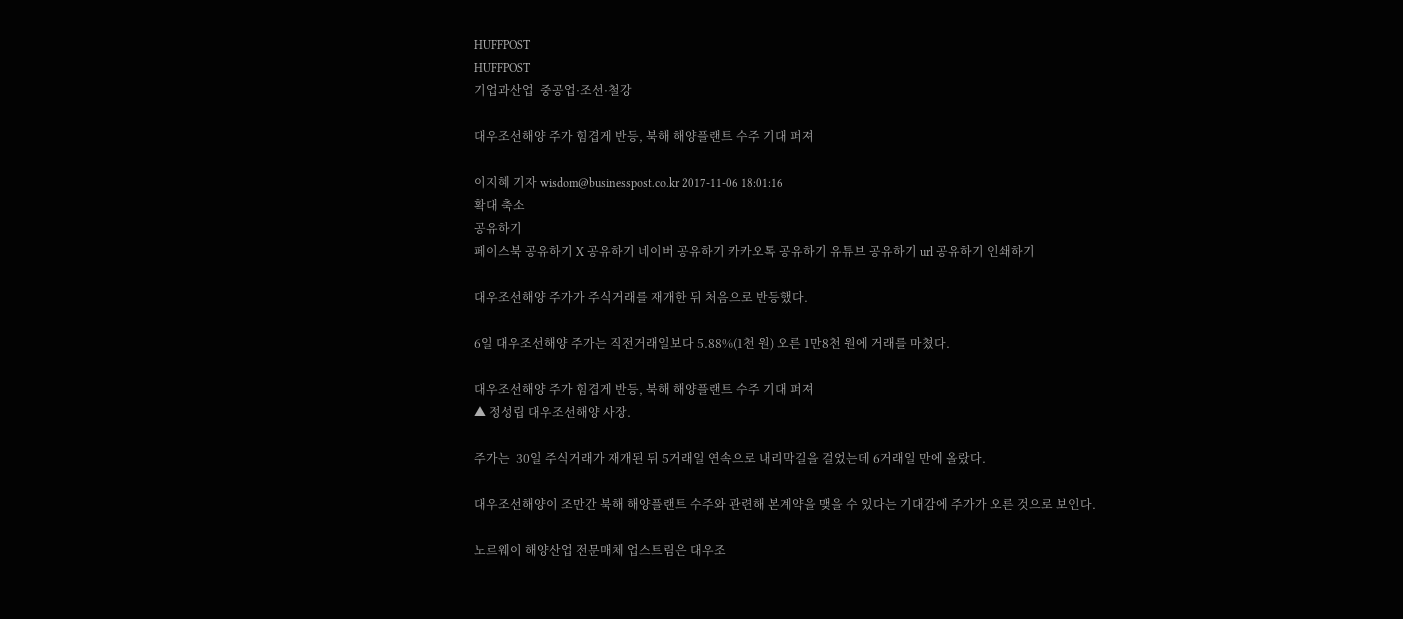HUFFPOST
HUFFPOST
기업과산업  중공업·조선·철강

대우조선해양 주가 힘겹게 반등, 북해 해양플랜트 수주 기대 퍼져

이지혜 기자 wisdom@businesspost.co.kr 2017-11-06 18:01:16
확대 축소
공유하기
페이스북 공유하기 X 공유하기 네이버 공유하기 카카오톡 공유하기 유튜브 공유하기 url 공유하기 인쇄하기

대우조선해양 주가가 주식거래를 재개한 뒤 처음으로 반등했다.

6일 대우조선해양 주가는 직전거래일보다 5.88%(1천 원) 오른 1만8천 원에 거래를 마쳤다.

대우조선해양 주가 힘겹게 반등, 북해 해양플랜트 수주 기대 퍼져
▲ 정성립 대우조선해양 사장.

주가는  30일 주식거래가 재개된 뒤 5거래일 연속으로 내리막길을 걸었는데 6거래일 만에 올랐다.

대우조선해양이 조만간 북해 해양플랜트 수주와 관련해 본계약을 맺을 수 있다는 기대감에 주가가 오른 것으로 보인다.

노르웨이 해양산업 전문매체 업스트림은 대우조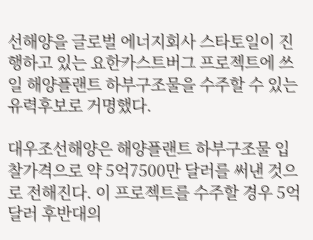선해양을 글로벌 에너지회사 스타토일이 진행하고 있는 요한카스트버그 프로젝트에 쓰일 해양플랜트 하부구조물을 수주할 수 있는 유력후보로 거명했다.

대우조선해양은 해양플랜트 하부구조물 입찰가격으로 약 5억7500만 달러를 써낸 것으로 전해진다. 이 프로젝트를 수주할 경우 5억 달러 후반대의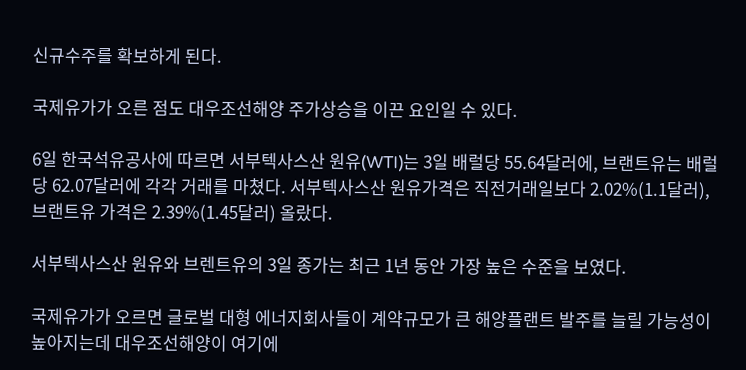신규수주를 확보하게 된다.

국제유가가 오른 점도 대우조선해양 주가상승을 이끈 요인일 수 있다.

6일 한국석유공사에 따르면 서부텍사스산 원유(WTI)는 3일 배럴당 55.64달러에, 브랜트유는 배럴당 62.07달러에 각각 거래를 마쳤다. 서부텍사스산 원유가격은 직전거래일보다 2.02%(1.1달러), 브랜트유 가격은 2.39%(1.45달러) 올랐다.

서부텍사스산 원유와 브렌트유의 3일 종가는 최근 1년 동안 가장 높은 수준을 보였다.

국제유가가 오르면 글로벌 대형 에너지회사들이 계약규모가 큰 해양플랜트 발주를 늘릴 가능성이 높아지는데 대우조선해양이 여기에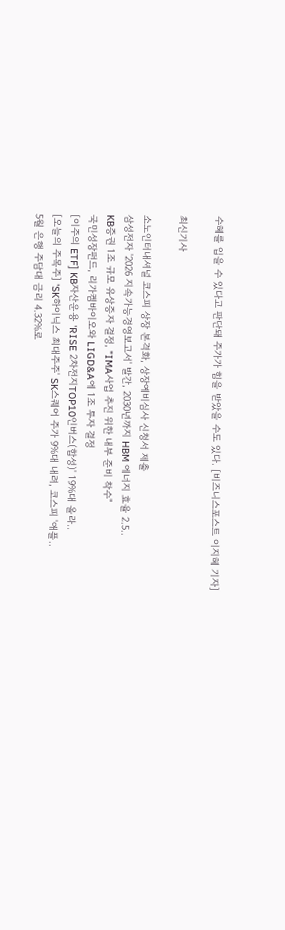수혜를 입을 수 있다고 판단돼 주가가 힘을 받았을 수도 있다. [비즈니스포스트 이지혜 기자]

최신기사

소노인터내셔널 코스피 상장 본격화, 상장예비심사 신청서 제출
삼성전자 '2026 지속가능경영보고서' 발간, 2030년까지 HBM 에너지 효율 2.5..
KB증권 1조 규모 유상증자 결정, "IMA사업 추진 위한 내부 준비 착수"
국민성장펀드, 리가켐바이오와 LIGD&A에 1조 투자 결정
[이주의 ETF] KB자산운용 'RISE 2차전지TOP10인버스(합성)' 19%대 올라..
[오늘의 주목주] 'SK하이닉스 최대주주' SK스퀘어 주가 9%대 내려, 코스피 '애플..
5월 은행 주담대 금리 4.32%로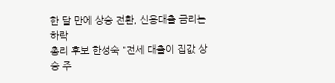한 달 만에 상승 전환, 신용대출 금리는 하락
총리 후보 한성숙 "전세 대출이 집값 상승 주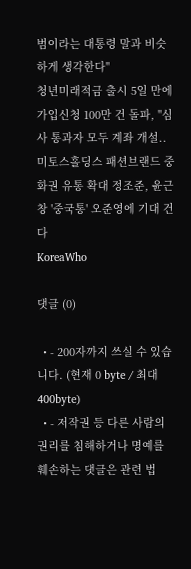범이라는 대통령 말과 비슷하게 생각한다"
청년미래적금 출시 5일 만에 가입신청 100만 건 돌파, "심사 통과자 모두 계좌 개설..
미토스홀딩스 패션브랜드 중화권 유통 확대 정조준, 윤근창 '중국통' 오준영에 기대 건다
KoreaWho

댓글 (0)

  • - 200자까지 쓰실 수 있습니다. (현재 0 byte / 최대 400byte)
  • - 저작권 등 다른 사람의 권리를 침해하거나 명예를 훼손하는 댓글은 관련 법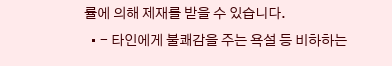률에 의해 제재를 받을 수 있습니다.
  • - 타인에게 불쾌감을 주는 욕설 등 비하하는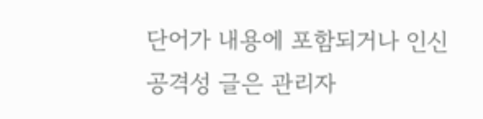단어가 내용에 포함되거나 인신공격성 글은 관리자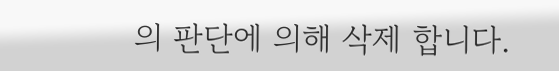의 판단에 의해 삭제 합니다.